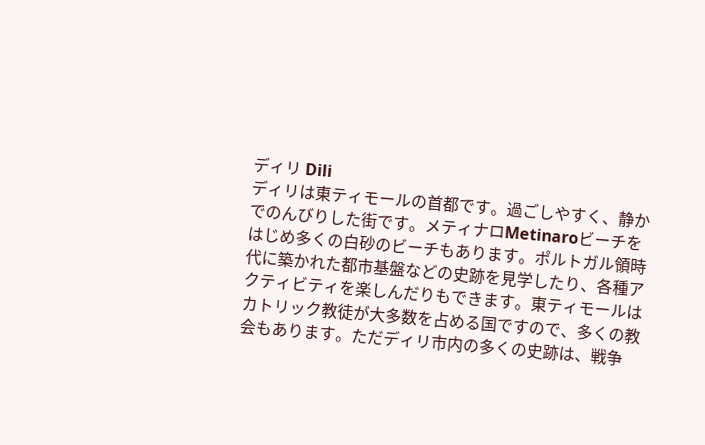ディリ Dili
ディリは東ティモールの首都です。過ごしやすく、静かでのんびりした街です。メティナロMetinaroビーチをはじめ多くの白砂のビーチもあります。ポルトガル領時代に築かれた都市基盤などの史跡を見学したり、各種アクティビティを楽しんだりもできます。東ティモールはカトリック教徒が大多数を占める国ですので、多くの教会もあります。ただディリ市内の多くの史跡は、戦争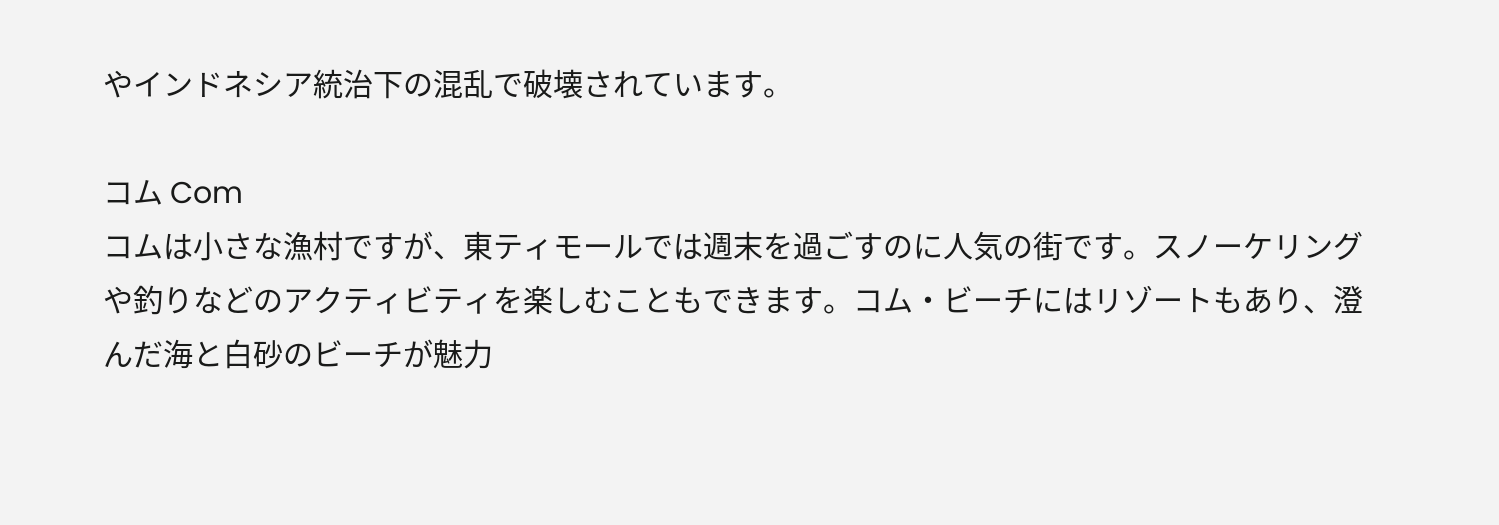やインドネシア統治下の混乱で破壊されています。

コム Com
コムは小さな漁村ですが、東ティモールでは週末を過ごすのに人気の街です。スノーケリングや釣りなどのアクティビティを楽しむこともできます。コム・ビーチにはリゾートもあり、澄んだ海と白砂のビーチが魅力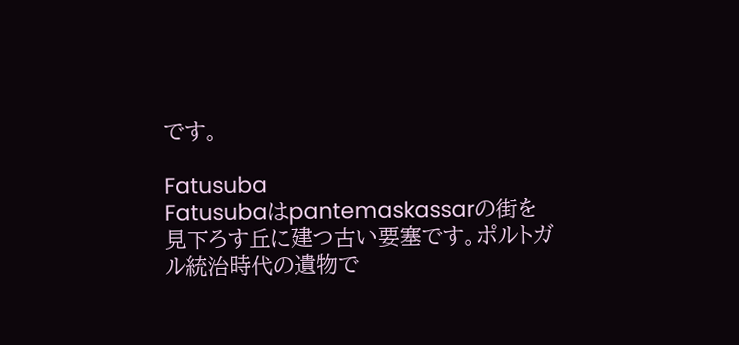です。

Fatusuba
Fatusubaはpantemaskassarの街を見下ろす丘に建つ古い要塞です。ポルトガル統治時代の遺物で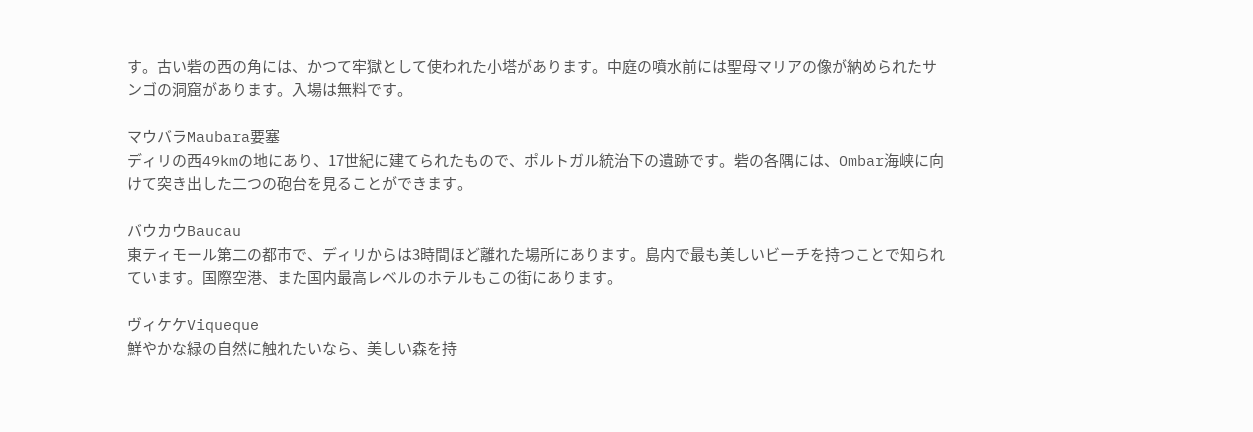す。古い砦の西の角には、かつて牢獄として使われた小塔があります。中庭の噴水前には聖母マリアの像が納められたサンゴの洞窟があります。入場は無料です。

マウバラMaubara要塞
ディリの西49kmの地にあり、17世紀に建てられたもので、ポルトガル統治下の遺跡です。砦の各隅には、Ombar海峡に向けて突き出した二つの砲台を見ることができます。

バウカウBaucau
東ティモール第二の都市で、ディリからは3時間ほど離れた場所にあります。島内で最も美しいビーチを持つことで知られています。国際空港、また国内最高レベルのホテルもこの街にあります。

ヴィケケViqueque
鮮やかな緑の自然に触れたいなら、美しい森を持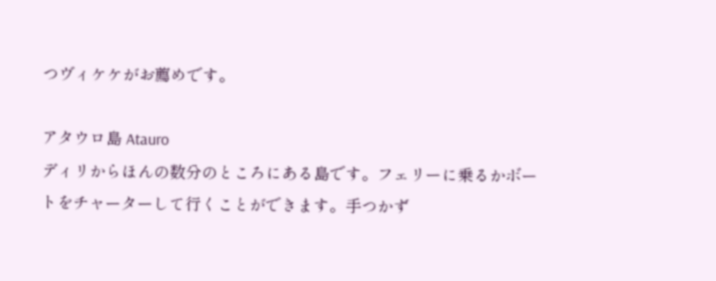つヴィケケがお薦めです。

アタウロ島 Atauro
ディリからほんの数分のところにある島です。フェリーに乗るかボートをチャーターして行くことができます。手つかず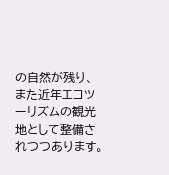の自然が残り、また近年エコツーリズムの観光地として整備されつつあります。